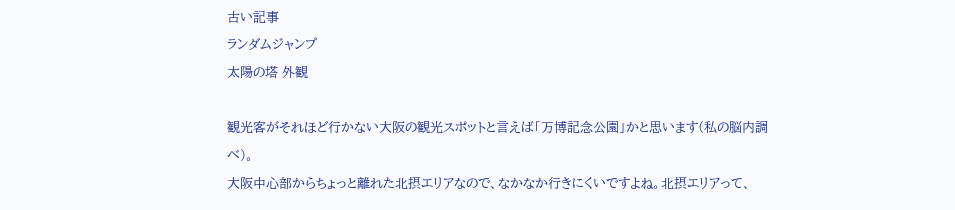古い記事
ランダムジャンプ
太陽の塔 外観

観光客がそれほど行かない大阪の観光スポットと言えば「万博記念公園」かと思います(私の脳内調べ)。
大阪中心部からちょっと離れた北摂エリアなので、なかなか行きにくいですよね。北摂エリアって、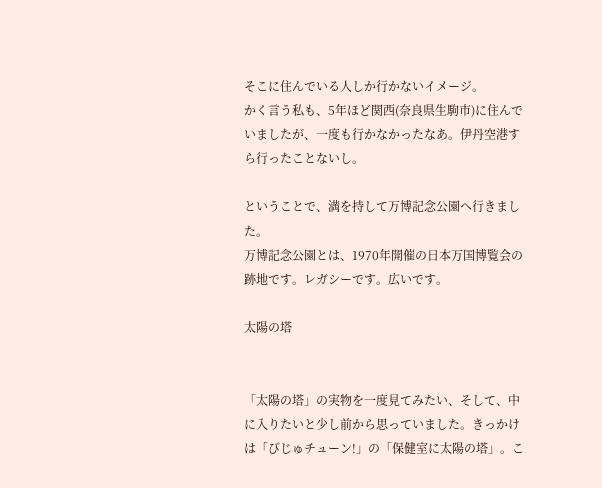そこに住んでいる人しか行かないイメージ。
かく言う私も、5年ほど関西(奈良県生駒市)に住んでいましたが、一度も行かなかったなあ。伊丹空港すら行ったことないし。

ということで、満を持して万博記念公園へ行きました。
万博記念公園とは、1970年開催の日本万国博覧会の跡地です。レガシーです。広いです。

太陽の塔


「太陽の塔」の実物を一度見てみたい、そして、中に入りたいと少し前から思っていました。きっかけは「びじゅチューン!」の「保健室に太陽の塔」。こ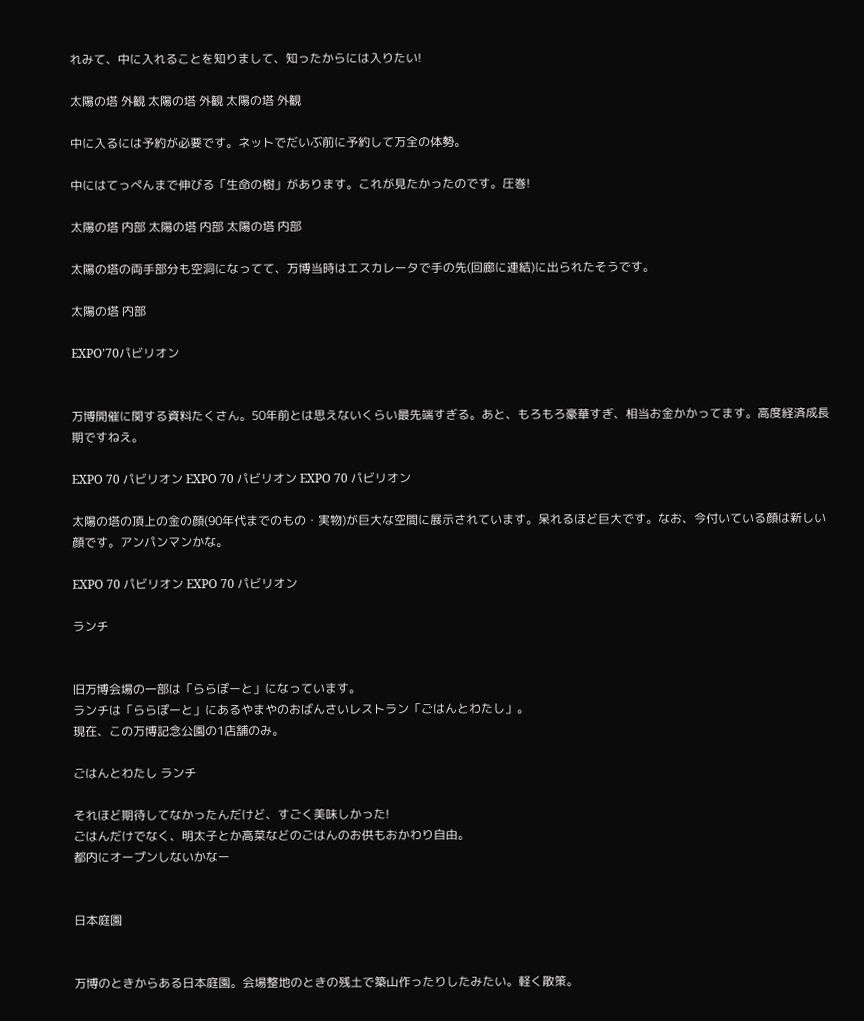れみて、中に入れることを知りまして、知ったからには入りたい!

太陽の塔 外観 太陽の塔 外観 太陽の塔 外観

中に入るには予約が必要です。ネットでだいぶ前に予約して万全の体勢。

中にはてっぺんまで伸びる「生命の樹」があります。これが見たかったのです。圧巻!

太陽の塔 内部 太陽の塔 内部 太陽の塔 内部

太陽の塔の両手部分も空洞になってて、万博当時はエスカレータで手の先(回廊に連結)に出られたそうです。

太陽の塔 内部

EXPO'70パビリオン


万博開催に関する資料たくさん。50年前とは思えないくらい最先端すぎる。あと、もろもろ豪華すぎ、相当お金かかってます。高度経済成長期ですねえ。

EXPO 70 パビリオン EXPO 70 パビリオン EXPO 70 パビリオン

太陽の塔の頂上の金の顔(90年代までのもの・実物)が巨大な空間に展示されています。呆れるほど巨大です。なお、今付いている顔は新しい顔です。アンパンマンかな。

EXPO 70 パビリオン EXPO 70 パビリオン

ランチ


旧万博会場の一部は「ららぽーと」になっています。
ランチは「ららぽーと」にあるやまやのおばんさいレストラン「ごはんとわたし」。
現在、この万博記念公園の1店舗のみ。

ごはんとわたし ランチ

それほど期待してなかったんだけど、すごく美味しかった!
ごはんだけでなく、明太子とか高菜などのごはんのお供もおかわり自由。
都内にオープンしないかなー


日本庭園


万博のときからある日本庭園。会場整地のときの残土で築山作ったりしたみたい。軽く散策。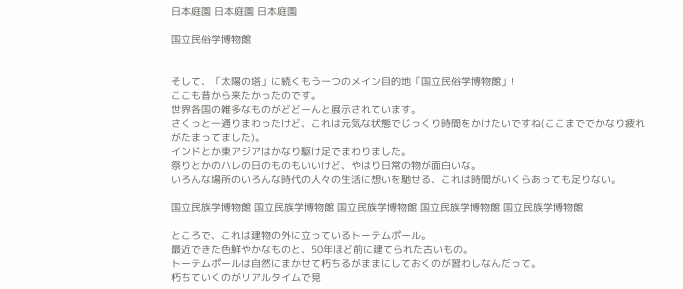日本庭園 日本庭園 日本庭園

国立民俗学博物館


そして、「太陽の塔」に続くもう一つのメイン目的地「国立民俗学博物館」!
ここも昔から来たかったのです。
世界各国の雑多なものがどどーんと展示されています。
さくっと一通りまわったけど、これは元気な状態でじっくり時間をかけたいですね(ここまででかなり疲れがたまってました)。
インドとか東アジアはかなり駆け足でまわりました。
祭りとかのハレの日のものもいいけど、やはり日常の物が面白いな。
いろんな場所のいろんな時代の人々の生活に想いを馳せる、これは時間がいくらあっても足りない。

国立民族学博物館 国立民族学博物館 国立民族学博物館 国立民族学博物館 国立民族学博物館

ところで、これは建物の外に立っているトーテムポール。
最近できた色鮮やかなものと、50年ほど前に建てられた古いもの。
トーテムポールは自然にまかせて朽ちるがままにしておくのが習わしなんだって。
朽ちていくのがリアルタイムで見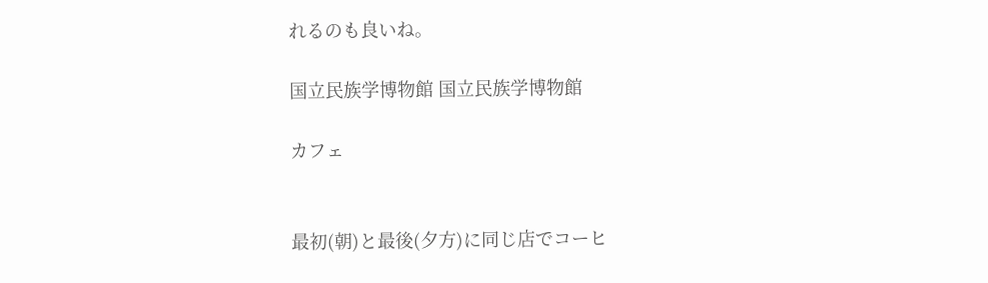れるのも良いね。

国立民族学博物館 国立民族学博物館

カフェ


最初(朝)と最後(夕方)に同じ店でコーヒ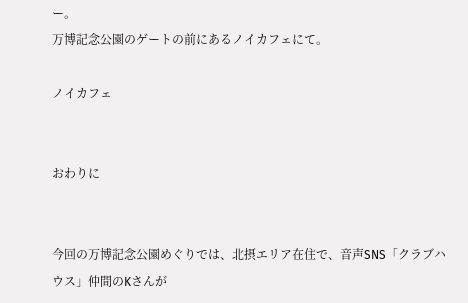ー。
万博記念公園のゲートの前にあるノイカフェにて。

ノイカフェ


おわりに


今回の万博記念公園めぐりでは、北摂エリア在住で、音声SNS「クラブハウス」仲間のKさんが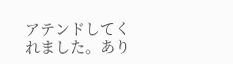アテンドしてくれました。あり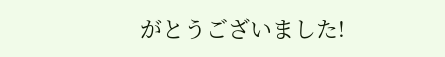がとうございました!